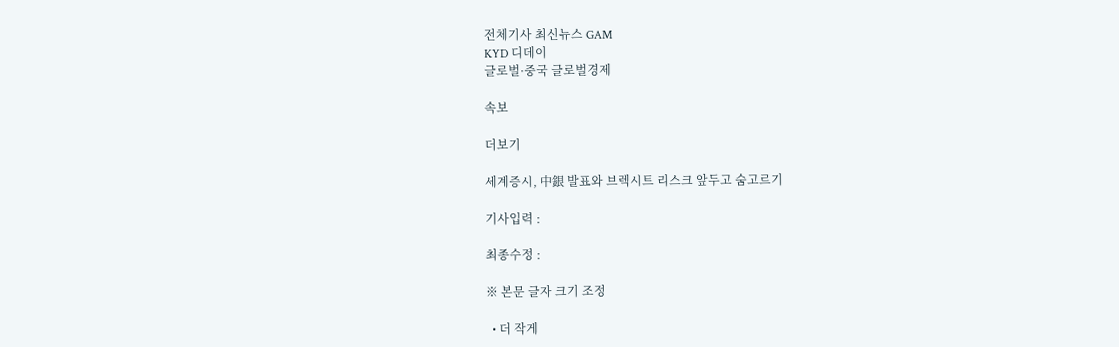전체기사 최신뉴스 GAM
KYD 디데이
글로벌·중국 글로벌경제

속보

더보기

세계증시, 中銀 발표와 브렉시트 리스크 앞두고 숨고르기

기사입력 :

최종수정 :

※ 본문 글자 크기 조정

  • 더 작게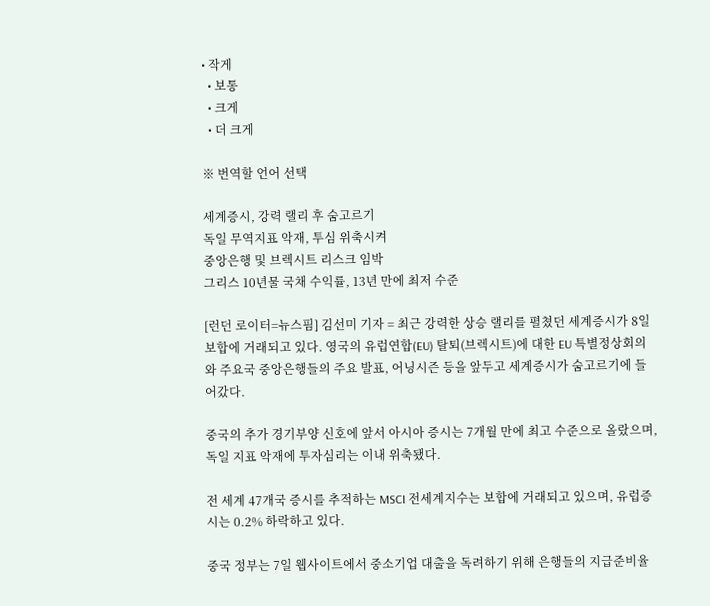• 작게
  • 보통
  • 크게
  • 더 크게

※ 번역할 언어 선택

세계증시, 강력 랠리 후 숨고르기
독일 무역지표 악재, 투심 위축시켜
중앙은행 및 브렉시트 리스크 임박
그리스 10년물 국채 수익률, 13년 만에 최저 수준

[런던 로이터=뉴스핌] 김선미 기자 = 최근 강력한 상승 랠리를 펼쳤던 세계증시가 8일 보합에 거래되고 있다. 영국의 유럽연합(EU) 탈퇴(브렉시트)에 대한 EU 특별정상회의와 주요국 중앙은행들의 주요 발표, 어닝시즌 등을 앞두고 세계증시가 숨고르기에 들어갔다.

중국의 추가 경기부양 신호에 앞서 아시아 증시는 7개월 만에 최고 수준으로 올랐으며, 독일 지표 악재에 투자심리는 이내 위축됐다.

전 세계 47개국 증시를 추적하는 MSCI 전세계지수는 보합에 거래되고 있으며, 유럽증시는 0.2% 하락하고 있다.

중국 정부는 7일 웹사이트에서 중소기업 대출을 독려하기 위해 은행들의 지급준비율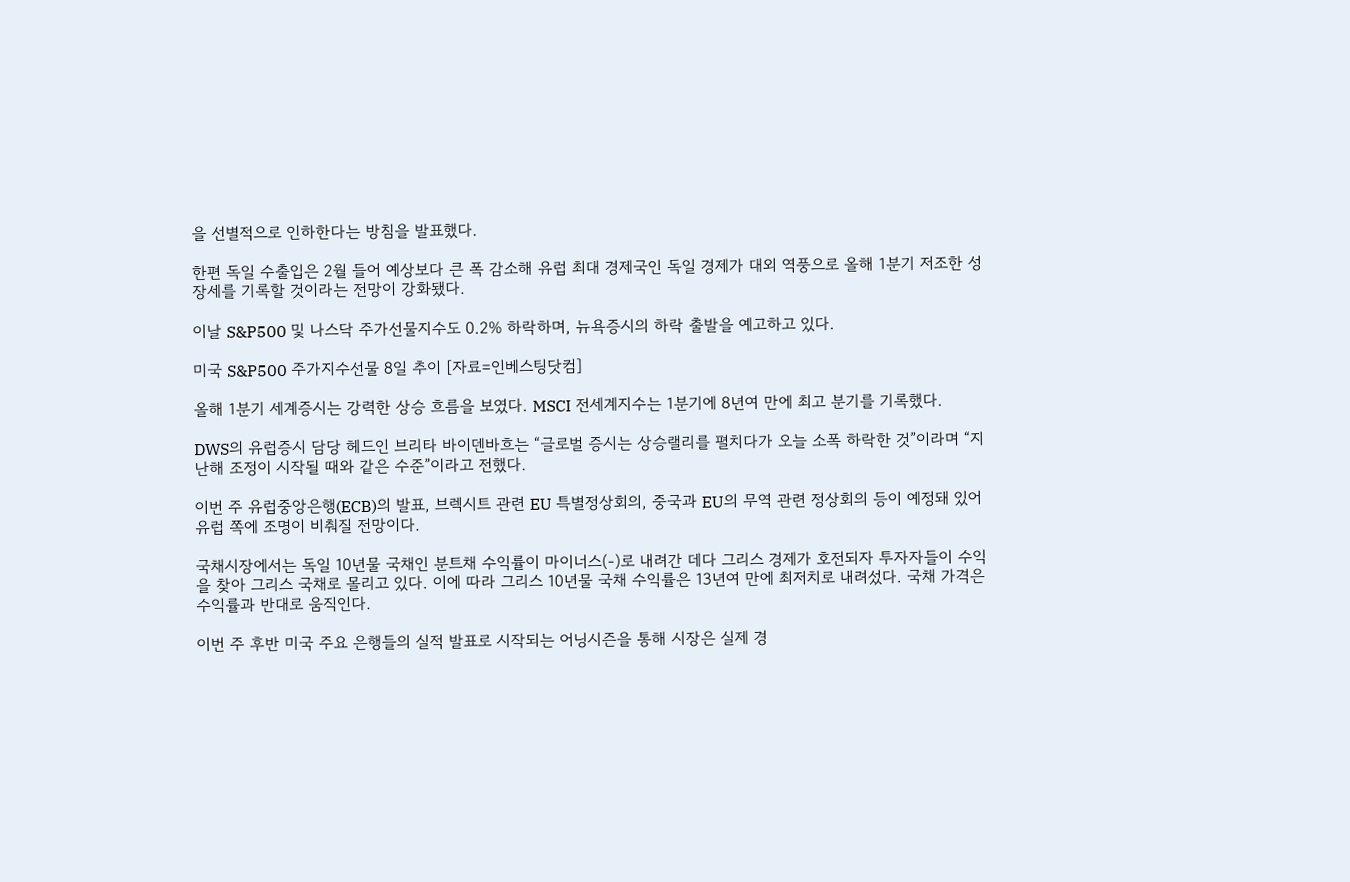을 선별적으로 인하한다는 방침을 발표했다.

한편 독일 수출입은 2월 들어 예상보다 큰 폭 감소해 유럽 최대 경제국인 독일 경제가 대외 역풍으로 올해 1분기 저조한 성장세를 기록할 것이라는 전망이 강화됐다.

이날 S&P500 및 나스닥 주가선물지수도 0.2% 하락하며, 뉴욕증시의 하락 출발을 예고하고 있다.

미국 S&P500 주가지수선물 8일 추이 [자료=인베스팅닷컴]

올해 1분기 세계증시는 강력한 상승 흐름을 보였다. MSCI 전세계지수는 1분기에 8년여 만에 최고 분기를 기록했다.

DWS의 유럽증시 담당 헤드인 브리타 바이덴바흐는 “글로벌 증시는 상승랠리를 펼치다가 오늘 소폭 하락한 것”이라며 “지난해 조정이 시작될 때와 같은 수준”이라고 전했다.

이번 주 유럽중앙은행(ECB)의 발표, 브렉시트 관련 EU 특별정상회의, 중국과 EU의 무역 관련 정상회의 등이 예정돼 있어 유럽 쪽에 조명이 비춰질 전망이다.

국채시장에서는 독일 10년물 국채인 분트채 수익률이 마이너스(-)로 내려간 데다 그리스 경제가 호전되자 투자자들이 수익을 찾아 그리스 국채로 몰리고 있다. 이에 따라 그리스 10년물 국채 수익률은 13년여 만에 최저치로 내려섰다. 국채 가격은 수익률과 반대로 움직인다.

이번 주 후반 미국 주요 은행들의 실적 발표로 시작되는 어닝시즌을 통해 시장은 실제 경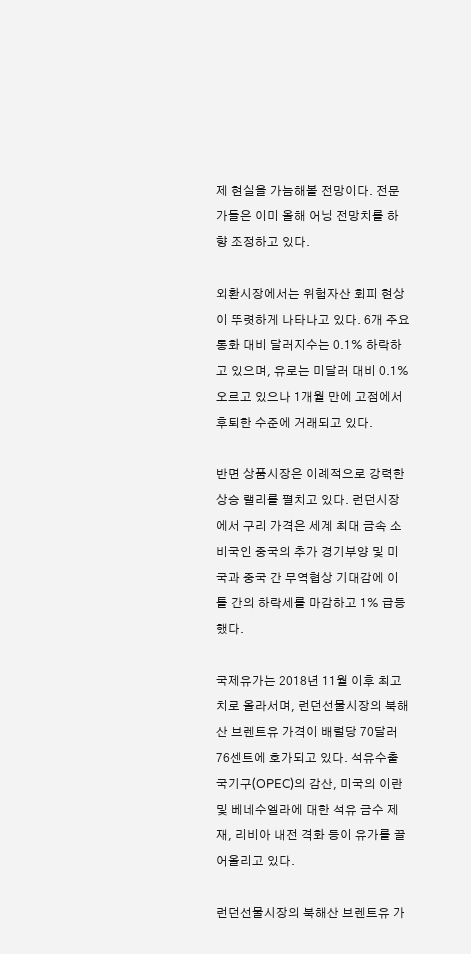제 현실을 가늠해볼 전망이다. 전문가들은 이미 올해 어닝 전망치를 하향 조정하고 있다.

외환시장에서는 위험자산 회피 현상이 뚜렷하게 나타나고 있다. 6개 주요 통화 대비 달러지수는 0.1% 하락하고 있으며, 유로는 미달러 대비 0.1% 오르고 있으나 1개월 만에 고점에서 후퇴한 수준에 거래되고 있다.

반면 상품시장은 이례적으로 강력한 상승 랠리를 펼치고 있다. 런던시장에서 구리 가격은 세계 최대 금속 소비국인 중국의 추가 경기부양 및 미국과 중국 간 무역협상 기대감에 이틀 간의 하락세를 마감하고 1% 급등했다.

국제유가는 2018년 11월 이후 최고치로 올라서며, 런던선물시장의 북해산 브렌트유 가격이 배럴당 70달러76센트에 호가되고 있다. 석유수출국기구(OPEC)의 감산, 미국의 이란 및 베네수엘라에 대한 석유 금수 제재, 리비아 내전 격화 등이 유가를 끌어올리고 있다.

런던선물시장의 북해산 브렌트유 가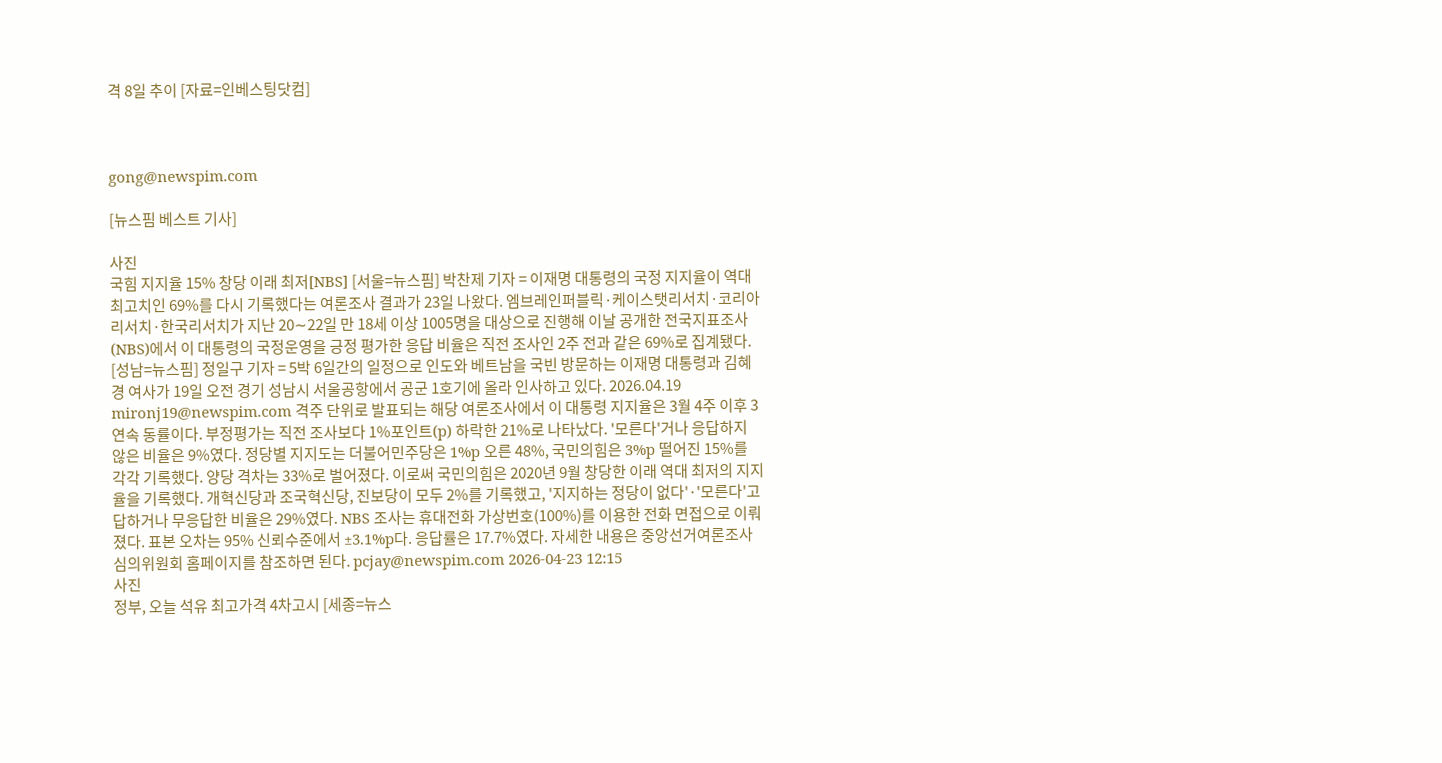격 8일 추이 [자료=인베스팅닷컴]



gong@newspim.com

[뉴스핌 베스트 기사]

사진
국힘 지지율 15% 창당 이래 최저[NBS] [서울=뉴스핌] 박찬제 기자 = 이재명 대통령의 국정 지지율이 역대 최고치인 69%를 다시 기록했다는 여론조사 결과가 23일 나왔다. 엠브레인퍼블릭·케이스탯리서치·코리아리서치·한국리서치가 지난 20∼22일 만 18세 이상 1005명을 대상으로 진행해 이날 공개한 전국지표조사(NBS)에서 이 대통령의 국정운영을 긍정 평가한 응답 비율은 직전 조사인 2주 전과 같은 69%로 집계됐다. [성남=뉴스핌] 정일구 기자 = 5박 6일간의 일정으로 인도와 베트남을 국빈 방문하는 이재명 대통령과 김혜경 여사가 19일 오전 경기 성남시 서울공항에서 공군 1호기에 올라 인사하고 있다. 2026.04.19 mironj19@newspim.com 격주 단위로 발표되는 해당 여론조사에서 이 대통령 지지율은 3월 4주 이후 3연속 동률이다. 부정평가는 직전 조사보다 1%포인트(p) 하락한 21%로 나타났다. '모른다'거나 응답하지 않은 비율은 9%였다. 정당별 지지도는 더불어민주당은 1%p 오른 48%, 국민의힘은 3%p 떨어진 15%를 각각 기록했다. 양당 격차는 33%로 벌어졌다. 이로써 국민의힘은 2020년 9월 창당한 이래 역대 최저의 지지율을 기록했다. 개혁신당과 조국혁신당, 진보당이 모두 2%를 기록했고, '지지하는 정당이 없다'·'모른다'고 답하거나 무응답한 비율은 29%였다. NBS 조사는 휴대전화 가상번호(100%)를 이용한 전화 면접으로 이뤄졌다. 표본 오차는 95% 신뢰수준에서 ±3.1%p다. 응답률은 17.7%였다. 자세한 내용은 중앙선거여론조사심의위원회 홈페이지를 참조하면 된다. pcjay@newspim.com 2026-04-23 12:15
사진
정부, 오늘 석유 최고가격 4차고시 [세종=뉴스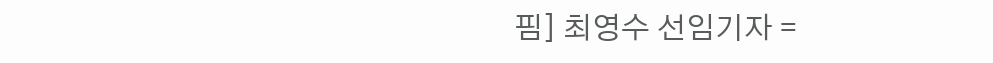핌] 최영수 선임기자 =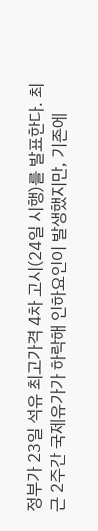정부가 23일 석유 최고가격 4차 고시(24일 시행)를 발표한다. 최근 2주간 국제유가가 하락해 인하요인이 발생했지만, 기존에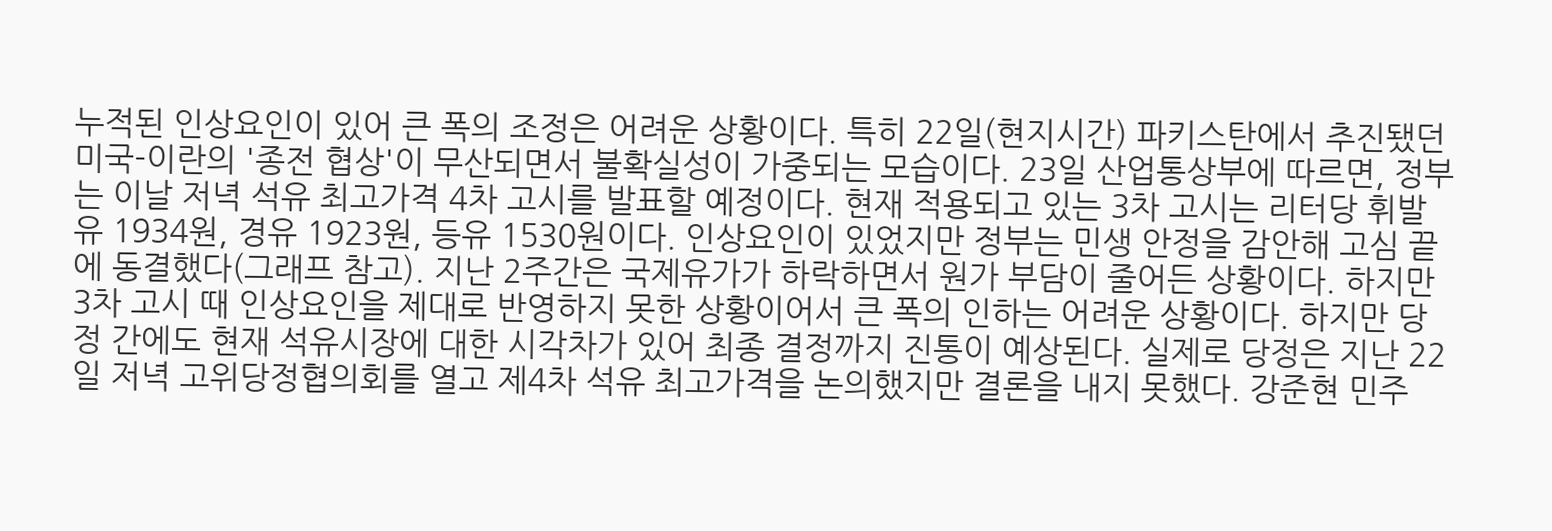누적된 인상요인이 있어 큰 폭의 조정은 어려운 상황이다. 특히 22일(현지시간) 파키스탄에서 추진됐던 미국-이란의 '종전 협상'이 무산되면서 불확실성이 가중되는 모습이다. 23일 산업통상부에 따르면, 정부는 이날 저녁 석유 최고가격 4차 고시를 발표할 예정이다. 현재 적용되고 있는 3차 고시는 리터당 휘발유 1934원, 경유 1923원, 등유 1530원이다. 인상요인이 있었지만 정부는 민생 안정을 감안해 고심 끝에 동결했다(그래프 참고). 지난 2주간은 국제유가가 하락하면서 원가 부담이 줄어든 상황이다. 하지만 3차 고시 때 인상요인을 제대로 반영하지 못한 상황이어서 큰 폭의 인하는 어려운 상황이다. 하지만 당정 간에도 현재 석유시장에 대한 시각차가 있어 최종 결정까지 진통이 예상된다. 실제로 당정은 지난 22일 저녁 고위당정협의회를 열고 제4차 석유 최고가격을 논의했지만 결론을 내지 못했다. 강준현 민주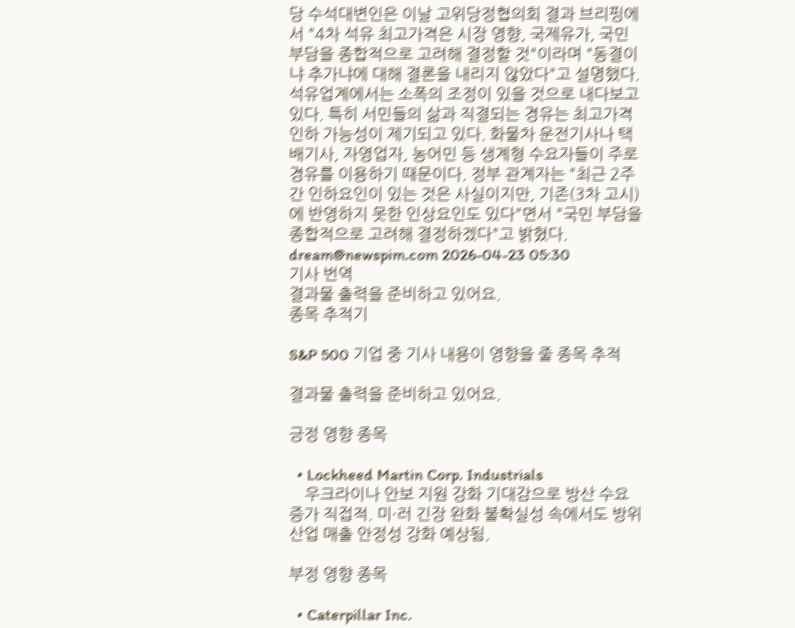당 수석대변인은 이날 고위당정협의회 결과 브리핑에서 "4차 석유 최고가격은 시장 영향, 국제유가, 국민 부담을 종합적으로 고려해 결정할 것"이라며 "동결이냐 추가냐에 대해 결론을 내리지 않았다"고 설명했다. 석유업계에서는 소폭의 조정이 있을 것으로 내다보고 있다. 특히 서민들의 삶과 직결되는 경유는 최고가격 인하 가능성이 제기되고 있다. 화물차 운전기사나 택배기사, 자영업자, 농어민 등 생계형 수요자들이 주로 경유를 이용하기 때문이다. 정부 관계자는 "최근 2주간 인하요인이 있는 것은 사실이지만, 기존(3차 고시)에 반영하지 못한 인상요인도 있다"면서 "국민 부담을 종합적으로 고려해 결정하겠다"고 밝혔다. dream@newspim.com 2026-04-23 05:30
기사 번역
결과물 출력을 준비하고 있어요.
종목 추적기

S&P 500 기업 중 기사 내용이 영향을 줄 종목 추적

결과물 출력을 준비하고 있어요.

긍정 영향 종목

  • Lockheed Martin Corp. Industrials
    우크라이나 안보 지원 강화 기대감으로 방산 수요 증가 직접적. 미·러 긴장 완화 불확실성 속에서도 방위산업 매출 안정성 강화 예상됨.

부정 영향 종목

  • Caterpillar Inc.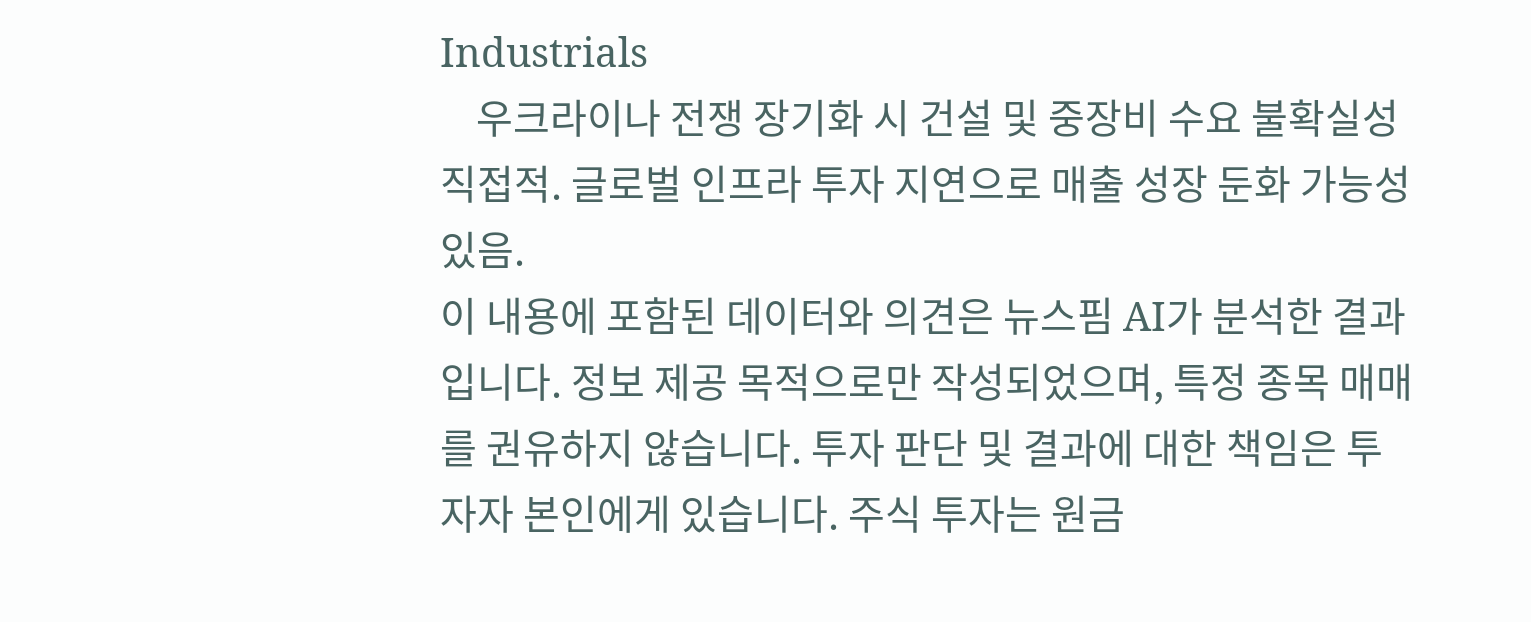Industrials
    우크라이나 전쟁 장기화 시 건설 및 중장비 수요 불확실성 직접적. 글로벌 인프라 투자 지연으로 매출 성장 둔화 가능성 있음.
이 내용에 포함된 데이터와 의견은 뉴스핌 AI가 분석한 결과입니다. 정보 제공 목적으로만 작성되었으며, 특정 종목 매매를 권유하지 않습니다. 투자 판단 및 결과에 대한 책임은 투자자 본인에게 있습니다. 주식 투자는 원금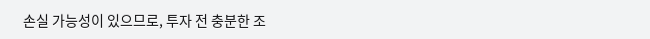손실 가능성이 있으므로, 투자 전 충분한 조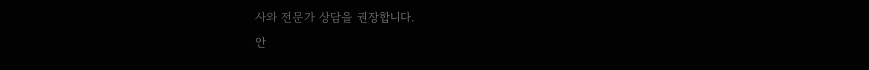사와 전문가 상담을 권장합니다.
안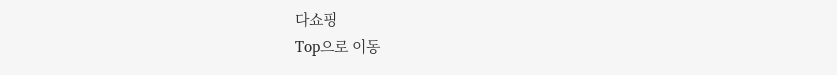다쇼핑
Top으로 이동